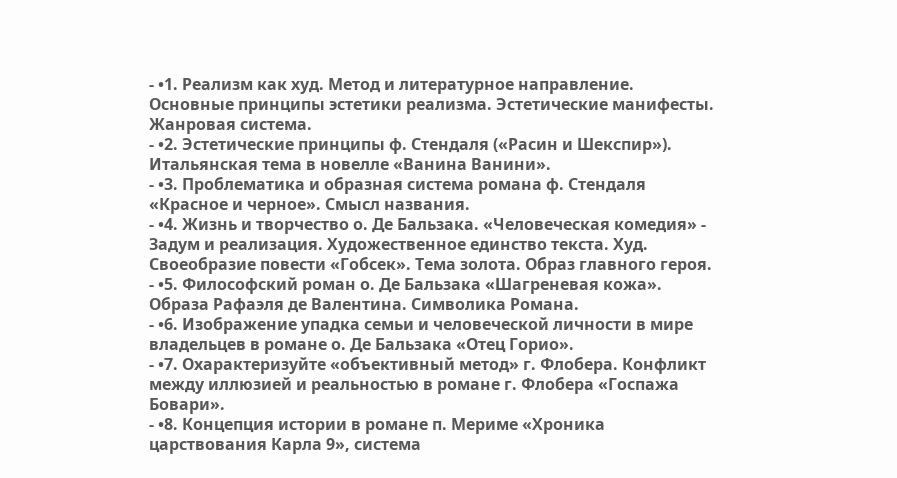- •1. Реализм как худ. Метод и литературное направление. Основные принципы эстетики реализма. Эстетические манифесты. Жанровая система.
- •2. Эстетические принципы ф. Стендаля («Расин и Шекспир»). Итальянская тема в новелле «Ванина Ванини».
- •3. Проблематика и образная система романа ф. Стендаля «Красное и черное». Смысл названия.
- •4. Жизнь и творчество о. Де Бальзака. «Человеческая комедия» - Задум и реализация. Художественное единство текста. Худ. Своеобразие повести «Гобсек». Тема золота. Образ главного героя.
- •5. Философский роман о. Де Бальзака «Шагреневая кожа». Образа Рафаэля де Валентина. Символика Романа.
- •6. Изображение упадка семьи и человеческой личности в мире владельцев в романе о. Де Бальзака «Отец Горио».
- •7. Охарактеризуйте «объективный метод» г. Флобера. Конфликт между иллюзией и реальностью в романе г. Флобера «Госпажа Бовари».
- •8. Концепция истории в романе п. Мериме «Хроника царствования Карла 9», система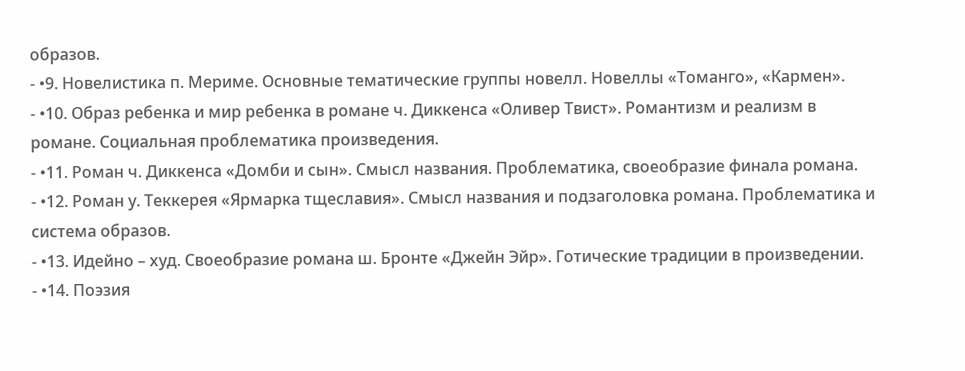образов.
- •9. Новелистика п. Мериме. Основные тематические группы новелл. Новеллы «Томанго», «Кармен».
- •10. Образ ребенка и мир ребенка в романе ч. Диккенса «Оливер Твист». Романтизм и реализм в романе. Социальная проблематика произведения.
- •11. Роман ч. Диккенса «Домби и сын». Смысл названия. Проблематика, своеобразие финала романа.
- •12. Роман у. Теккерея «Ярмарка тщеславия». Смысл названия и подзаголовка романа. Проблематика и система образов.
- •13. Идейно – худ. Своеобразие романа ш. Бронте «Джейн Эйр». Готические традиции в произведении.
- •14. Поэзия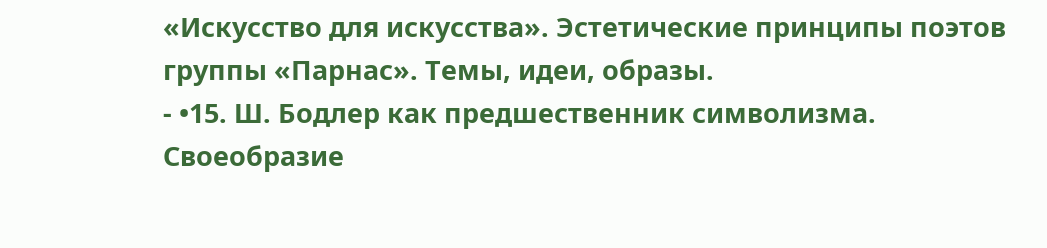«Искусство для искусства». Эстетические принципы поэтов группы «Парнас». Темы, идеи, образы.
- •15. Ш. Бодлер как предшественник символизма. Своеобразие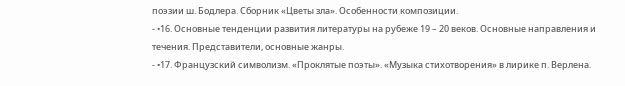поэзии ш. Бодлера. Сборник «Цветы зла». Особенности композиции.
- •16. Основные тенденции развития литературы на рубеже 19 – 20 веков. Основные направления и течения. Представители, основные жанры.
- •17. Французский символизм. «Проклятые поэты». «Музыка стихотворения» в лирике п. Верлена.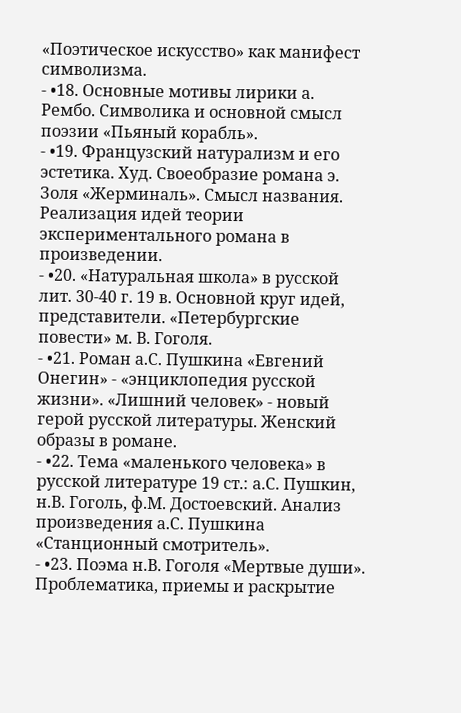«Поэтическое искусство» как манифест символизма.
- •18. Основные мотивы лирики а. Рембо. Символика и основной смысл поэзии «Пьяный корабль».
- •19. Французский натурализм и его эстетика. Худ. Своеобразие романа э. Золя «Жерминаль». Смысл названия. Реализация идей теории экспериментального романа в произведении.
- •20. «Натуральная школа» в русской лит. 30-40 г. 19 в. Основной круг идей, представители. «Петербургские повести» м. В. Гоголя.
- •21. Роман а.С. Пушкина «Евгений Онегин» - «энциклопедия русской жизни». «Лишний человек» - новый герой русской литературы. Женский образы в романе.
- •22. Тема «маленького человека» в русской литературе 19 ст.: а.С. Пушкин, н.В. Гоголь, ф.М. Достоевский. Анализ произведения а.С. Пушкина «Станционный смотритель».
- •23. Поэма н.В. Гоголя «Мертвые души». Проблематика, приемы и раскрытие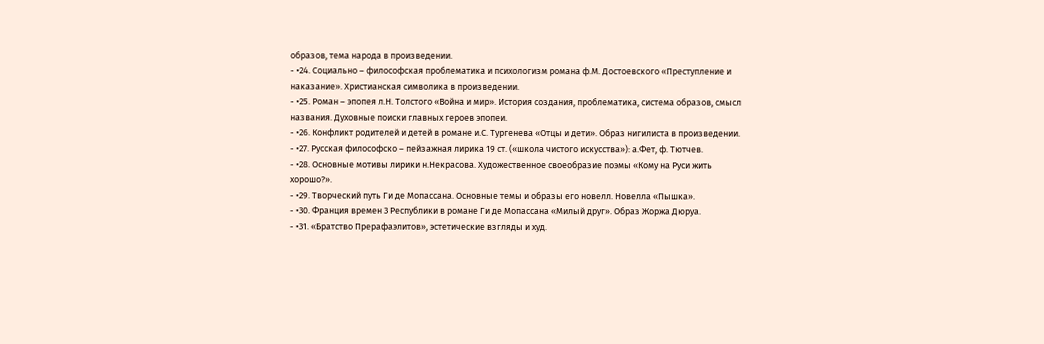образов, тема народа в произведении.
- •24. Социально – философская проблематика и психологизм романа ф.М. Достоевского «Преступление и наказание». Христианская символика в произведении.
- •25. Роман – эпопея л.Н. Толстого «Война и мир». История создания, проблематика, система образов, смысл названия. Духовные поиски главных героев эпопеи.
- •26. Конфликт родителей и детей в романе и.С. Тургенева «Отцы и дети». Образ нигилиста в произведении.
- •27. Русская философско – пейзажная лирика 19 ст. («школа чистого искусства»): а.Фет, ф. Тютчев.
- •28. Основные мотивы лирики н.Некрасова. Художественное своеобразие поэмы «Кому на Руси жить хорошо?».
- •29. Творческий путь Ги де Мопассана. Основные темы и образы его новелл. Новелла «Пышка».
- •30. Франция времен 3 Республики в романе Ги де Мопассана «Милый друг». Образ Жоржа Дюруа.
- •31. «Братство Прерафаэлитов», эстетические взгляды и худ.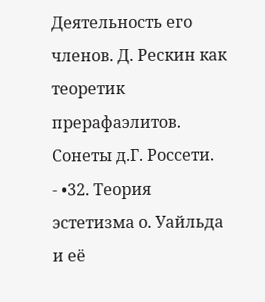Деятельность его членов. Д. Рескин как теоретик прерафаэлитов. Сонеты д.Г. Россети.
- •32. Теория эстетизма о. Уайльда и её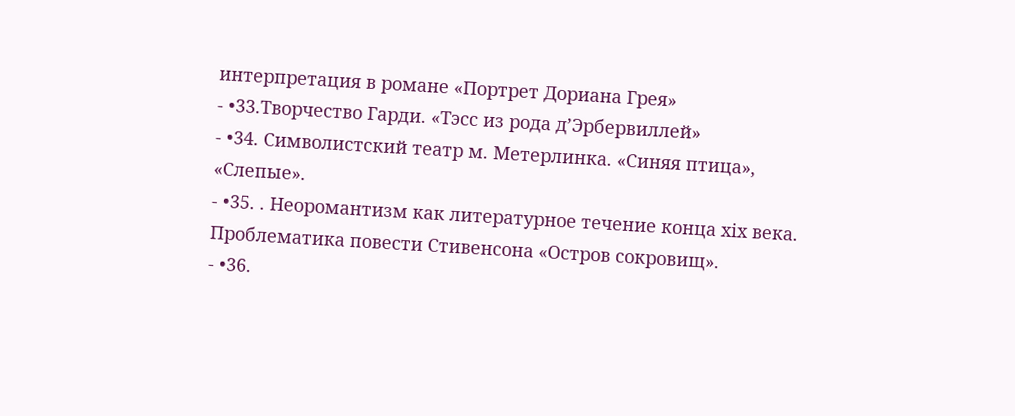интерпретация в романе «Портрет Дориана Грея»
- •33.Творчество Гарди. «Тэсс из рода д’Эрбервиллей»
- •34. Символистский театр м. Метерлинка. «Синяя птица», «Слепые».
- •35. . Неоромантизм как литературное течение конца хіх века. Проблематика повести Стивенсона «Остров сокровищ».
- •36.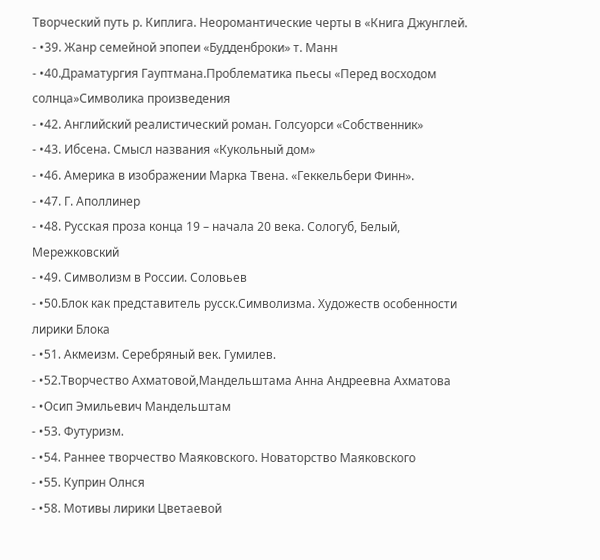Творческий путь р. Киплига. Неоромантические черты в «Книга Джунглей.
- •39. Жанр семейной эпопеи «Будденброки» т. Манн
- •40.Драматургия Гауптмана.Проблематика пьесы «Перед восходом солнца»Символика произведения
- •42. Английский реалистический роман. Голсуорси «Собственник»
- •43. Ибсена. Смысл названия «Кукольный дом»
- •46. Америка в изображении Марка Твена. «Геккельбери Финн».
- •47. Г. Аполлинер
- •48. Русская проза конца 19 – начала 20 века. Сологуб, Белый, Мережковский
- •49. Символизм в России. Соловьев
- •50.Блок как представитель русск.Символизма. Художеств особенности лирики Блока
- •51. Акмеизм. Серебряный век. Гумилев.
- •52.Творчество Ахматовой,Мандельштама Анна Андреевна Ахматова
- •Осип Эмильевич Мандельштам
- •53. Футуризм.
- •54. Раннее творчество Маяковского. Новаторство Маяковского
- •55. Куприн Олнся
- •58. Мотивы лирики Цветаевой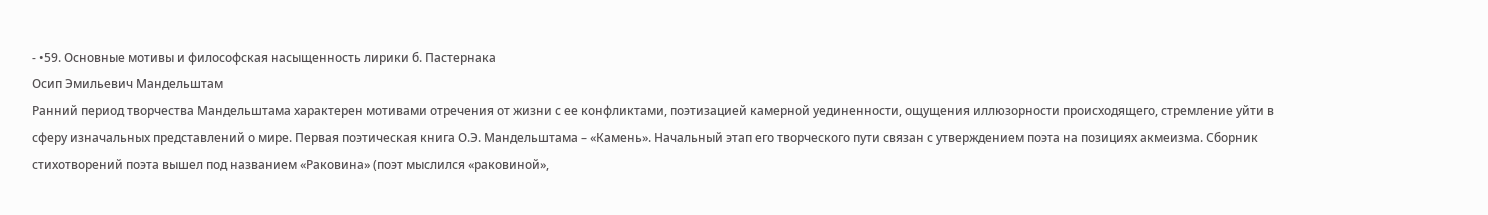- •59. Основные мотивы и философская насыщенность лирики б. Пастернака
Осип Эмильевич Мандельштам
Ранний период творчества Мандельштама характерен мотивами отречения от жизни с ее конфликтами, поэтизацией камерной уединенности, ощущения иллюзорности происходящего, стремление уйти в сферу изначальных представлений о мире. Первая поэтическая книга О.Э. Мандельштама – «Камень». Начальный этап его творческого пути связан с утверждением поэта на позициях акмеизма. Сборник стихотворений поэта вышел под названием «Раковина» (поэт мыслился «раковиной»,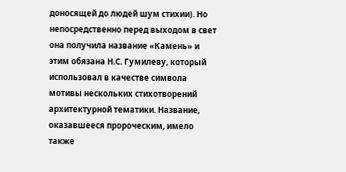доносящей до людей шум стихии). Но непосредственно перед выходом в свет она получила название «Камень» и этим обязана Н.С. Гумилеву, который использовал в качестве символа мотивы нескольких стихотворений архитектурной тематики. Название, оказавшееся пророческим, имело также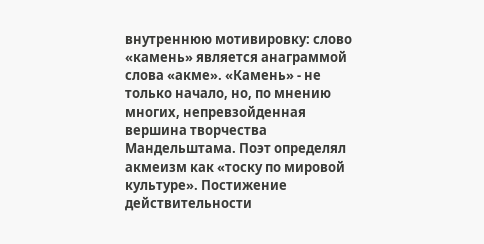внутреннюю мотивировку: слово «камень» является анаграммой слова «акме». «Камень» - не только начало, но, по мнению многих, непревзойденная вершина творчества Мандельштама. Поэт определял акмеизм как «тоску по мировой культуре». Постижение действительности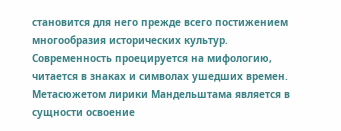становится для него прежде всего постижением многообразия исторических культур. Современность проецируется на мифологию, читается в знаках и символах ушедших времен. Метасюжетом лирики Мандельштама является в сущности освоение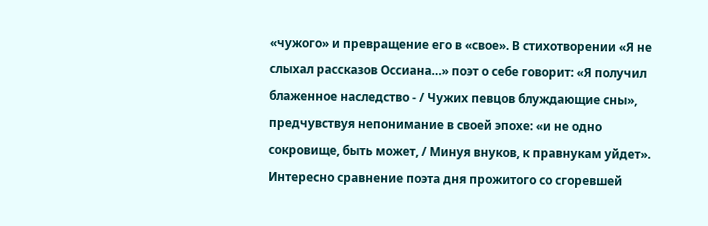«чужого» и превращение его в «свое». В стихотворении «Я не слыхал рассказов Оссиана…» поэт о себе говорит: «Я получил блаженное наследство - / Чужих певцов блуждающие сны», предчувствуя непонимание в своей эпохе: «и не одно сокровище, быть может, / Минуя внуков, к правнукам уйдет».
Интересно сравнение поэта дня прожитого со сгоревшей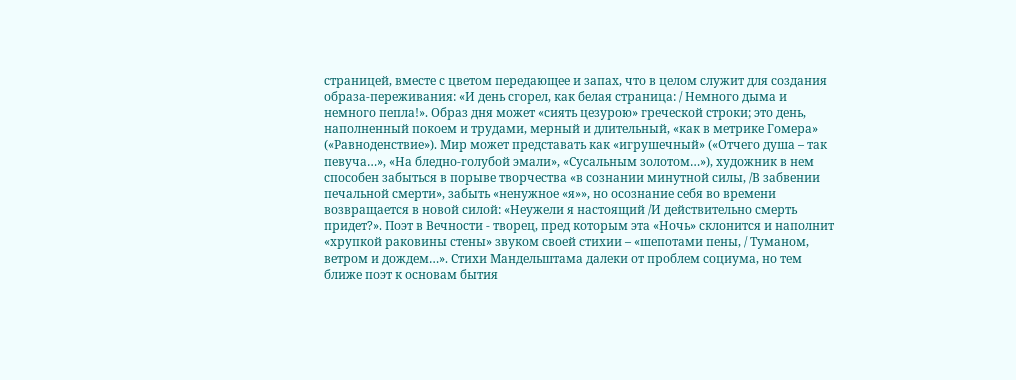страницей, вместе с цветом передающее и запах, что в целом служит для создания образа-переживания: «И день сгорел, как белая страница: / Немного дыма и немного пепла!». Образ дня может «сиять цезурою» греческой строки; это день, наполненный покоем и трудами, мерный и длительный, «как в метрике Гомера» («Равноденствие»). Мир может представать как «игрушечный» («Отчего душа – так певуча…», «На бледно-голубой эмали», «Сусальным золотом…»), художник в нем способен забыться в порыве творчества «в сознании минутной силы, /В забвении печальной смерти», забыть «ненужное «я»», но осознание себя во времени возвращается в новой силой: «Неужели я настоящий /И действительно смерть придет?». Поэт в Вечности - творец, пред которым эта «Ночь» склонится и наполнит «хрупкой раковины стены» звуком своей стихии – «шепотами пены, / Туманом, ветром и дождем…». Стихи Мандельштама далеки от проблем социума, но тем ближе поэт к основам бытия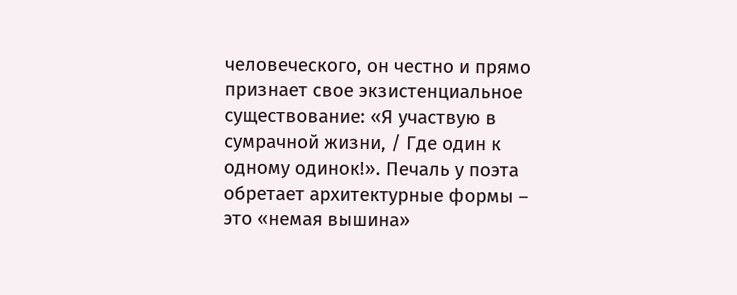человеческого, он честно и прямо признает свое экзистенциальное существование: «Я участвую в сумрачной жизни, / Где один к одному одинок!». Печаль у поэта обретает архитектурные формы – это «немая вышина»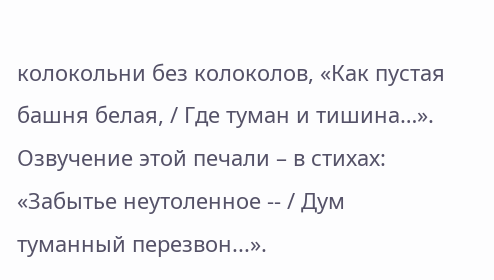колокольни без колоколов, «Как пустая башня белая, / Где туман и тишина…». Озвучение этой печали – в стихах: «Забытье неутоленное -- / Дум туманный перезвон...».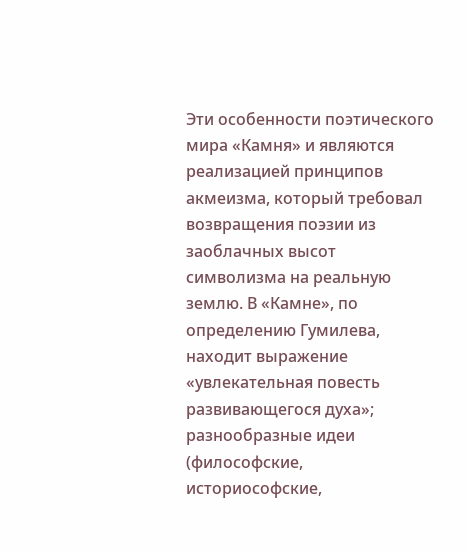Эти особенности поэтического мира «Камня» и являются реализацией принципов акмеизма, который требовал возвращения поэзии из заоблачных высот символизма на реальную землю. В «Камне», по определению Гумилева, находит выражение «увлекательная повесть развивающегося духа»; разнообразные идеи (философские, историософские,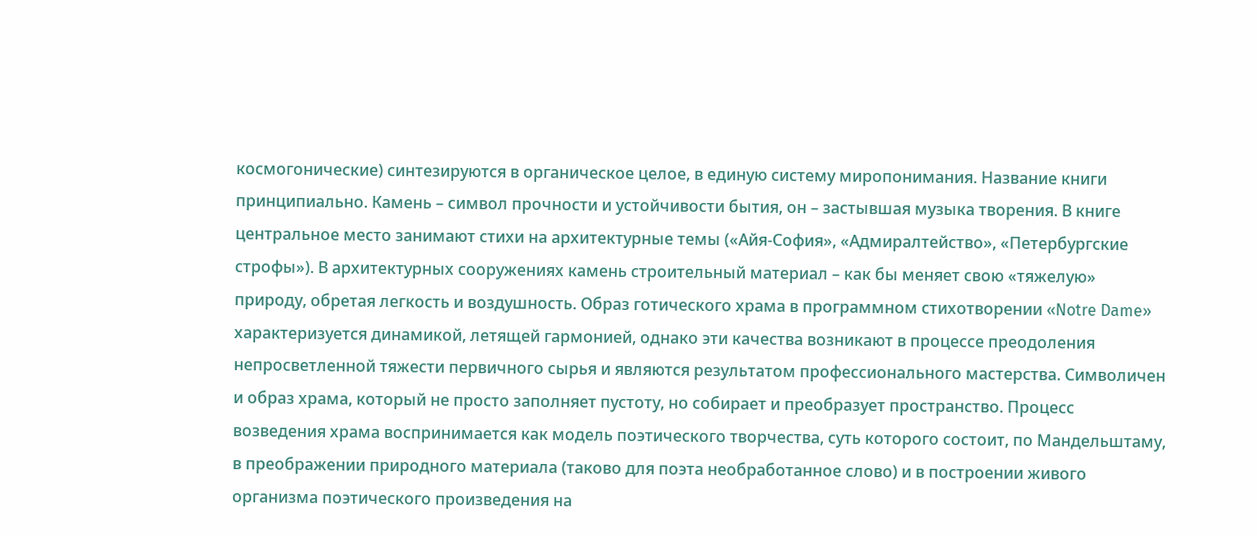космогонические) синтезируются в органическое целое, в единую систему миропонимания. Название книги принципиально. Камень – символ прочности и устойчивости бытия, он – застывшая музыка творения. В книге центральное место занимают стихи на архитектурные темы («Айя-София», «Адмиралтейство», «Петербургские строфы»). В архитектурных сооружениях камень строительный материал – как бы меняет свою «тяжелую» природу, обретая легкость и воздушность. Образ готического храма в программном стихотворении «Notre Dame» характеризуется динамикой, летящей гармонией, однако эти качества возникают в процессе преодоления непросветленной тяжести первичного сырья и являются результатом профессионального мастерства. Символичен и образ храма, который не просто заполняет пустоту, но собирает и преобразует пространство. Процесс возведения храма воспринимается как модель поэтического творчества, суть которого состоит, по Мандельштаму, в преображении природного материала (таково для поэта необработанное слово) и в построении живого организма поэтического произведения на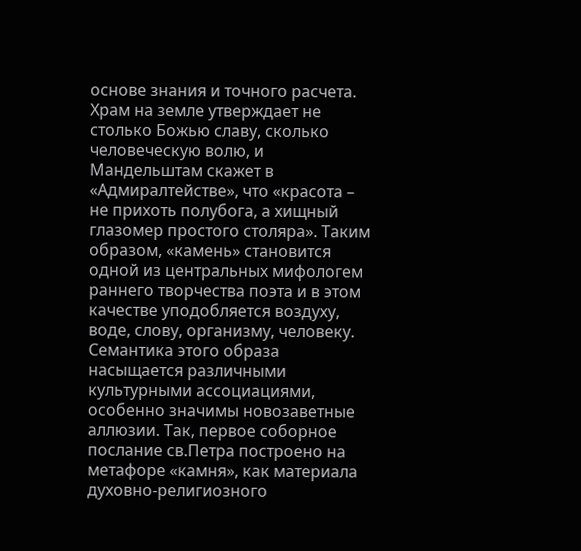основе знания и точного расчета. Храм на земле утверждает не столько Божью славу, сколько человеческую волю, и Мандельштам скажет в «Адмиралтействе», что «красота – не прихоть полубога, а хищный глазомер простого столяра». Таким образом, «камень» становится одной из центральных мифологем раннего творчества поэта и в этом качестве уподобляется воздуху, воде, слову, организму, человеку. Семантика этого образа насыщается различными культурными ассоциациями, особенно значимы новозаветные аллюзии. Так, первое соборное послание св.Петра построено на метафоре «камня», как материала духовно-религиозного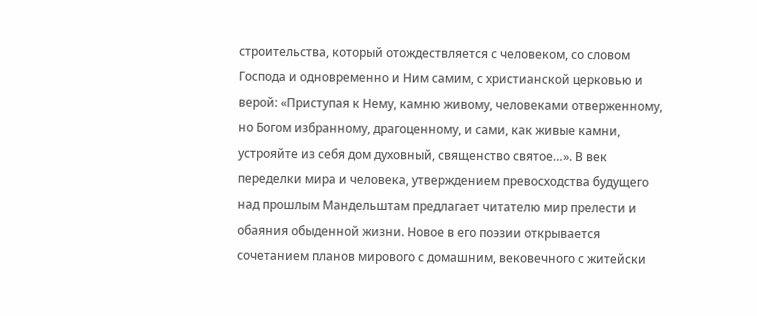строительства, который отождествляется с человеком, со словом Господа и одновременно и Ним самим, с христианской церковью и верой: «Приступая к Нему, камню живому, человеками отверженному, но Богом избранному, драгоценному, и сами, как живые камни, устрояйте из себя дом духовный, священство святое…». В век переделки мира и человека, утверждением превосходства будущего над прошлым Мандельштам предлагает читателю мир прелести и обаяния обыденной жизни. Новое в его поэзии открывается сочетанием планов мирового с домашним, вековечного с житейски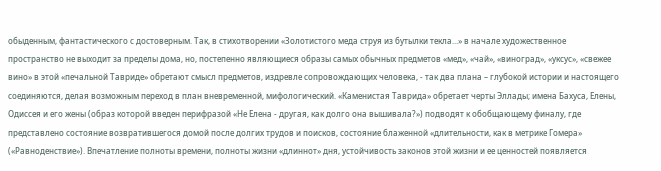обыденным, фантастического с достоверным. Так, в стихотворении «Золотистого меда струя из бутылки текла...» в начале художественное пространство не выходит за пределы дома, но, постепенно являющиеся образы самых обычных предметов «мед», «чай», «виноград», «уксус», «свежее вино» в этой «печальной Тавриде» обретают смысл предметов, издревле сопровождающих человека, - так два плана – глубокой истории и настоящего соединяются, делая возможным переход в план вневременной, мифологический. «Каменистая Таврида» обретает черты Эллады; имена Бахуса, Елены, Одиссея и его жены (образ которой введен перифразой «Не Елена - другая, как долго она вышивала?») подводят к обобщающему финалу, где представлено состояние возвратившегося домой после долгих трудов и поисков, состояние блаженной «длительности, как в метрике Гомера» («Равноденствие»). Впечатление полноты времени, полноты жизни «длиннот» дня, устойчивость законов этой жизни и ее ценностей появляется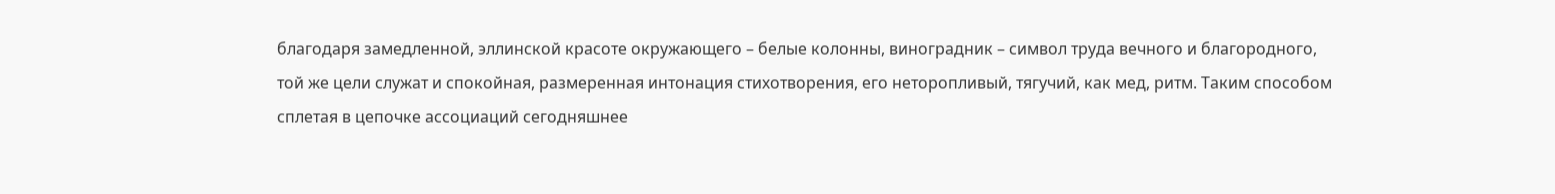благодаря замедленной, эллинской красоте окружающего – белые колонны, виноградник – символ труда вечного и благородного, той же цели служат и спокойная, размеренная интонация стихотворения, его неторопливый, тягучий, как мед, ритм. Таким способом сплетая в цепочке ассоциаций сегодняшнее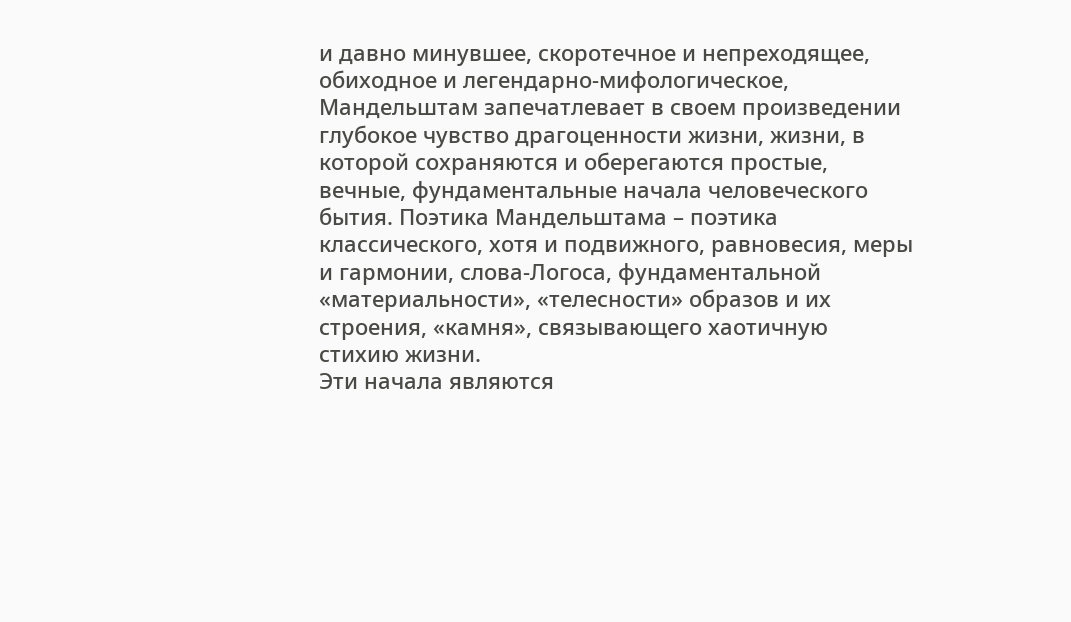и давно минувшее, скоротечное и непреходящее, обиходное и легендарно-мифологическое, Мандельштам запечатлевает в своем произведении глубокое чувство драгоценности жизни, жизни, в которой сохраняются и оберегаются простые, вечные, фундаментальные начала человеческого бытия. Поэтика Мандельштама – поэтика классического, хотя и подвижного, равновесия, меры и гармонии, слова-Логоса, фундаментальной «материальности», «телесности» образов и их строения, «камня», связывающего хаотичную стихию жизни.
Эти начала являются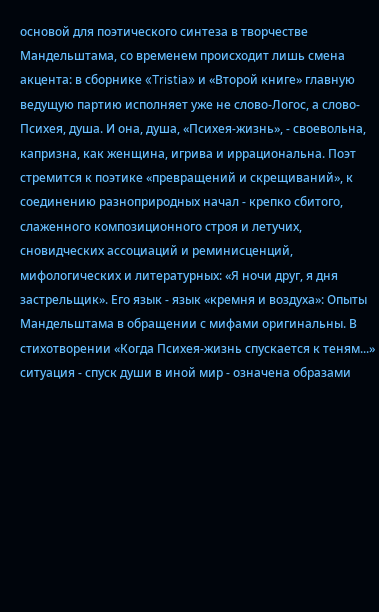основой для поэтического синтеза в творчестве Мандельштама, со временем происходит лишь смена акцента: в сборнике «Tristia» и «Второй книге» главную ведущую партию исполняет уже не слово-Логос, а слово-Психея, душа. И она, душа, «Психея-жизнь», - своевольна, капризна, как женщина, игрива и иррациональна. Поэт стремится к поэтике «превращений и скрещиваний», к соединению разноприродных начал - крепко сбитого, слаженного композиционного строя и летучих, сновидческих ассоциаций и реминисценций, мифологических и литературных: «Я ночи друг, я дня застрельщик». Его язык - язык «кремня и воздуха»: Опыты Мандельштама в обращении с мифами оригинальны. В стихотворении «Когда Психея-жизнь спускается к теням...» ситуация - спуск души в иной мир - означена образами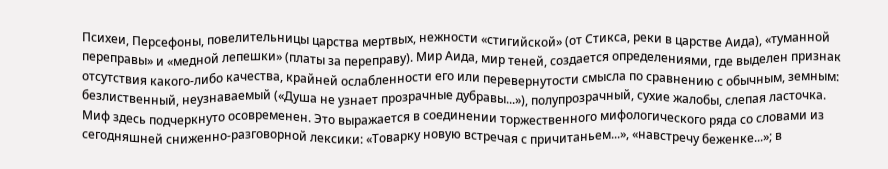Психеи, Персефоны, повелительницы царства мертвых, нежности «стигийской» (от Стикса, реки в царстве Аида), «туманной переправы» и «медной лепешки» (платы за переправу). Мир Аида, мир теней, создается определениями, где выделен признак отсутствия какого-либо качества, крайней ослабленности его или перевернутости смысла по сравнению с обычным, земным: безлиственный, неузнаваемый («Душа не узнает прозрачные дубравы...»), полупрозрачный, сухие жалобы, слепая ласточка. Миф здесь подчеркнуто осовременен. Это выражается в соединении торжественного мифологического ряда со словами из сегодняшней сниженно-разговорной лексики: «Товарку новую встречая с причитаньем...», «навстречу беженке...»; в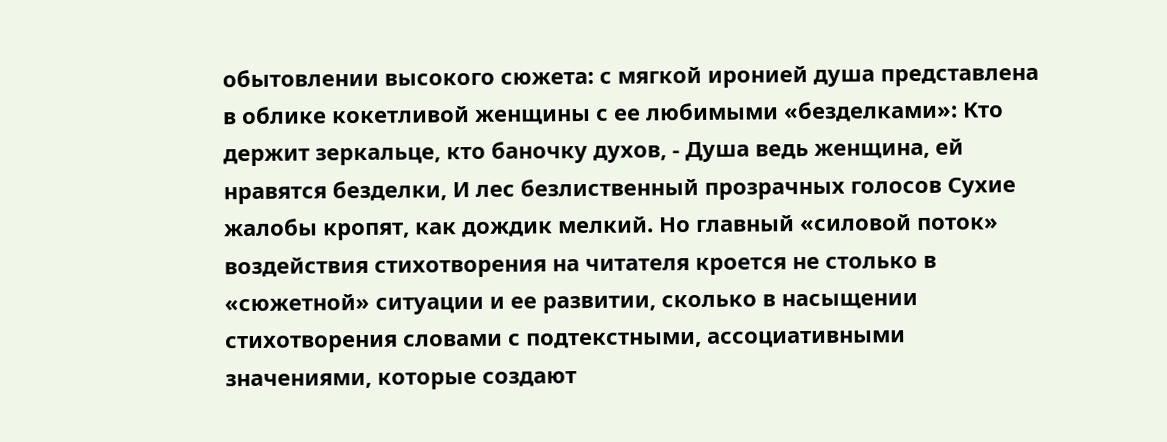обытовлении высокого сюжета: с мягкой иронией душа представлена в облике кокетливой женщины с ее любимыми «безделками»: Кто держит зеркальце, кто баночку духов, - Душа ведь женщина, ей нравятся безделки, И лес безлиственный прозрачных голосов Сухие жалобы кропят, как дождик мелкий. Но главный «силовой поток» воздействия стихотворения на читателя кроется не столько в «сюжетной» ситуации и ее развитии, сколько в насыщении стихотворения словами с подтекстными, ассоциативными значениями, которые создают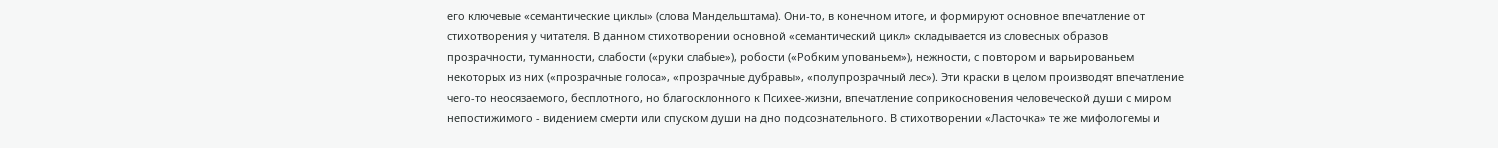его ключевые «семантические циклы» (слова Мандельштама). Они-то, в конечном итоге, и формируют основное впечатление от стихотворения у читателя. В данном стихотворении основной «семантический цикл» складывается из словесных образов прозрачности, туманности, слабости («руки слабые»), робости («Робким упованьем»), нежности, с повтором и варьированьем некоторых из них («прозрачные голоса», «прозрачные дубравы», «полупрозрачный лес»). Эти краски в целом производят впечатление чего-то неосязаемого, бесплотного, но благосклонного к Психее-жизни, впечатление соприкосновения человеческой души с миром непостижимого - видением смерти или спуском души на дно подсознательного. В стихотворении «Ласточка» те же мифологемы и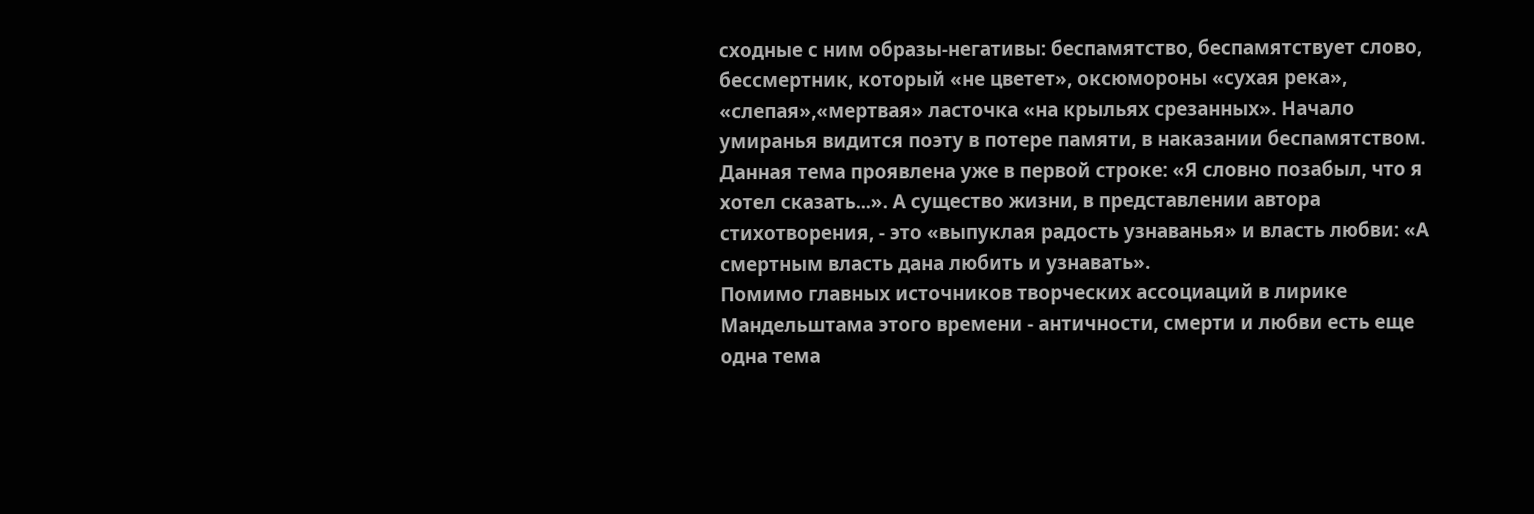сходные с ним образы-негативы: беспамятство, беспамятствует слово, бессмертник, который «не цветет», оксюмороны «сухая река», «слепая»,«мертвая» ласточка «на крыльях срезанных». Начало умиранья видится поэту в потере памяти, в наказании беспамятством. Данная тема проявлена уже в первой строке: «Я словно позабыл, что я хотел сказать...». А существо жизни, в представлении автора стихотворения, - это «выпуклая радость узнаванья» и власть любви: «А смертным власть дана любить и узнавать».
Помимо главных источников творческих ассоциаций в лирике Мандельштама этого времени - античности, смерти и любви есть еще одна тема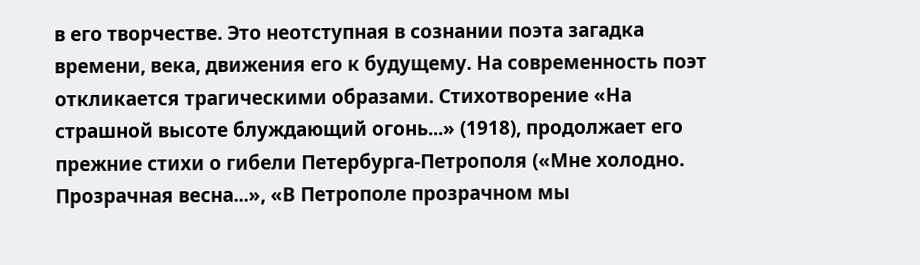в его творчестве. Это неотступная в сознании поэта загадка времени, века, движения его к будущему. На современность поэт откликается трагическими образами. Стихотворение «На страшной высоте блуждающий огонь...» (1918), продолжает его прежние стихи о гибели Петербурга-Петрополя («Мне холодно. Прозрачная весна...», «В Петрополе прозрачном мы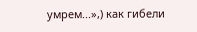умрем...»,) как гибели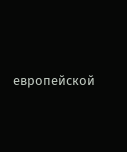европейской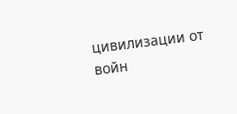цивилизации от войн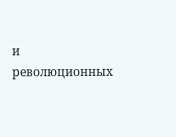и революционных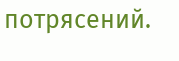потрясений.